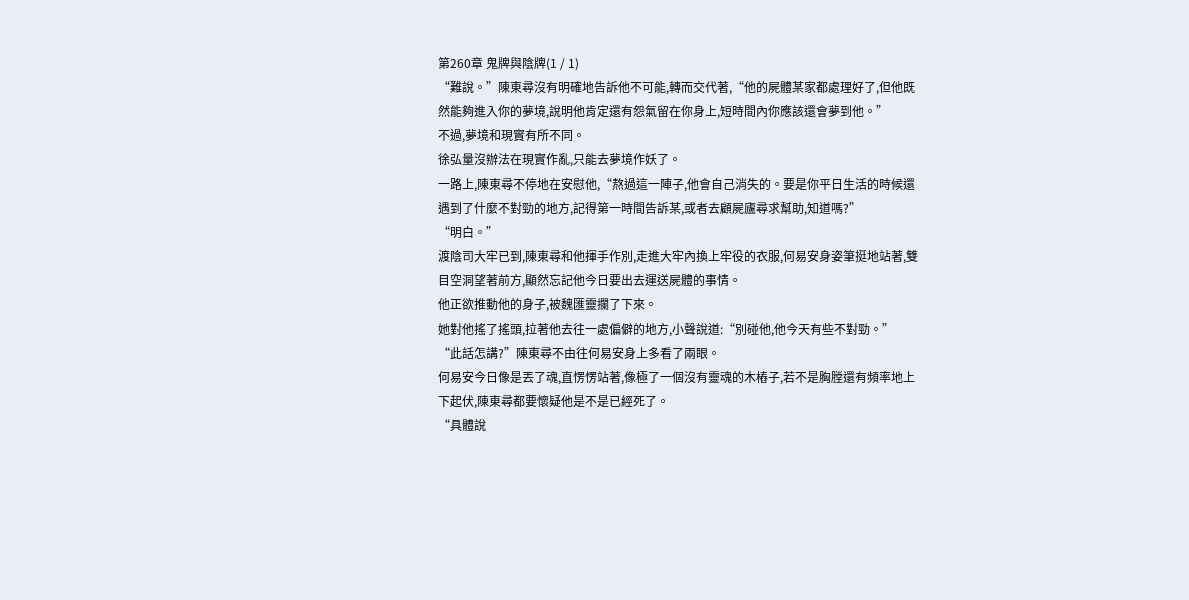第260章 鬼牌與陰牌(1 / 1)
“難說。”陳東尋沒有明確地告訴他不可能,轉而交代著,“他的屍體某家都處理好了,但他既然能夠進入你的夢境,說明他肯定還有怨氣留在你身上,短時間內你應該還會夢到他。”
不過,夢境和現實有所不同。
徐弘量沒辦法在現實作亂,只能去夢境作妖了。
一路上,陳東尋不停地在安慰他,“熬過這一陣子,他會自己消失的。要是你平日生活的時候還遇到了什麼不對勁的地方,記得第一時間告訴某,或者去顧屍廬尋求幫助,知道嗎?”
“明白。”
渡陰司大牢已到,陳東尋和他揮手作別,走進大牢內換上牢役的衣服,何易安身姿筆挺地站著,雙目空洞望著前方,顯然忘記他今日要出去運送屍體的事情。
他正欲推動他的身子,被魏匯靈攔了下來。
她對他搖了搖頭,拉著他去往一處偏僻的地方,小聲說道:“別碰他,他今天有些不對勁。”
“此話怎講?”陳東尋不由往何易安身上多看了兩眼。
何易安今日像是丟了魂,直愣愣站著,像極了一個沒有靈魂的木樁子,若不是胸膛還有頻率地上下起伏,陳東尋都要懷疑他是不是已經死了。
“具體說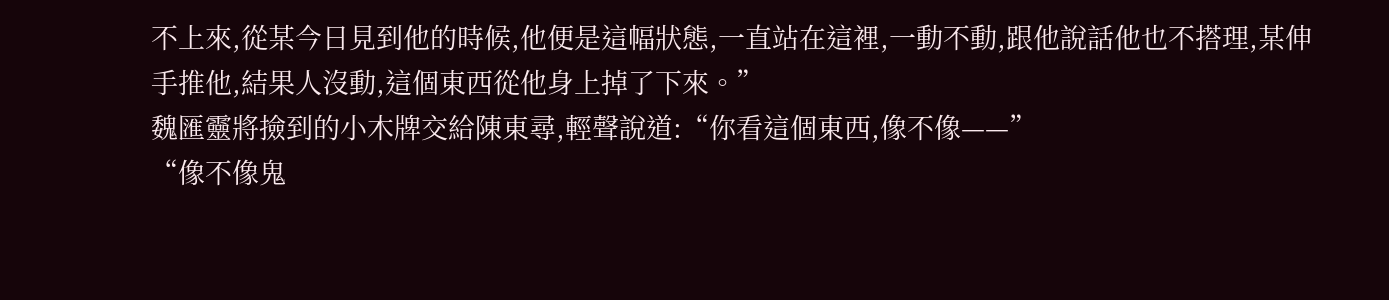不上來,從某今日見到他的時候,他便是這幅狀態,一直站在這裡,一動不動,跟他說話他也不搭理,某伸手推他,結果人沒動,這個東西從他身上掉了下來。”
魏匯靈將撿到的小木牌交給陳東尋,輕聲說道:“你看這個東西,像不像——”
“像不像鬼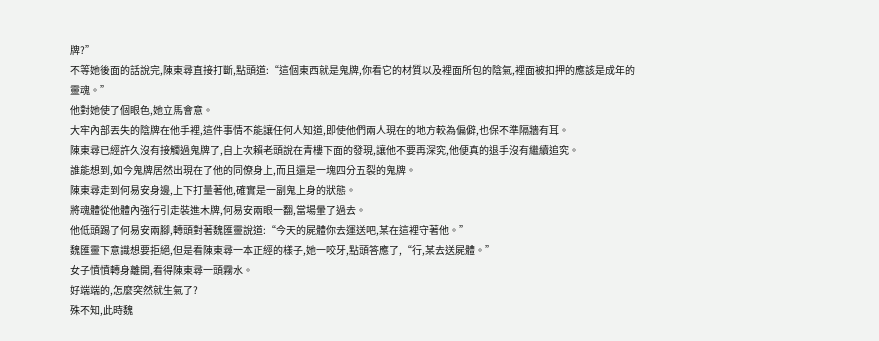牌?”
不等她後面的話說完,陳東尋直接打斷,點頭道:“這個東西就是鬼牌,你看它的材質以及裡面所包的陰氣,裡面被扣押的應該是成年的靈魂。”
他對她使了個眼色,她立馬會意。
大牢內部丟失的陰牌在他手裡,這件事情不能讓任何人知道,即使他們兩人現在的地方較為偏僻,也保不準隔牆有耳。
陳東尋已經許久沒有接觸過鬼牌了,自上次賴老頭說在青樓下面的發現,讓他不要再深究,他便真的退手沒有繼續追究。
誰能想到,如今鬼牌居然出現在了他的同僚身上,而且還是一塊四分五裂的鬼牌。
陳東尋走到何易安身邊,上下打量著他,確實是一副鬼上身的狀態。
將魂體從他體內強行引走裝進木牌,何易安兩眼一翻,當場暈了過去。
他低頭踢了何易安兩腳,轉頭對著魏匯靈說道:“今天的屍體你去運送吧,某在這裡守著他。”
魏匯靈下意識想要拒絕,但是看陳東尋一本正經的樣子,她一咬牙,點頭答應了,“行,某去送屍體。”
女子憤憤轉身離開,看得陳東尋一頭霧水。
好端端的,怎麼突然就生氣了?
殊不知,此時魏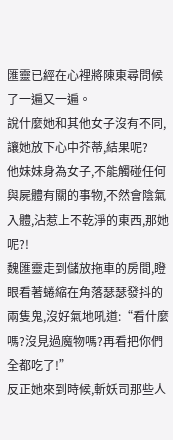匯靈已經在心裡將陳東尋問候了一遍又一遍。
說什麼她和其他女子沒有不同,讓她放下心中芥蒂,結果呢?
他妹妹身為女子,不能觸碰任何與屍體有關的事物,不然會陰氣入體,沾惹上不乾淨的東西,那她呢?!
魏匯靈走到儲放拖車的房間,瞪眼看著蜷縮在角落瑟瑟發抖的兩隻鬼,沒好氣地吼道:“看什麼嗎?沒見過魔物嗎?再看把你們全都吃了!”
反正她來到時候,斬妖司那些人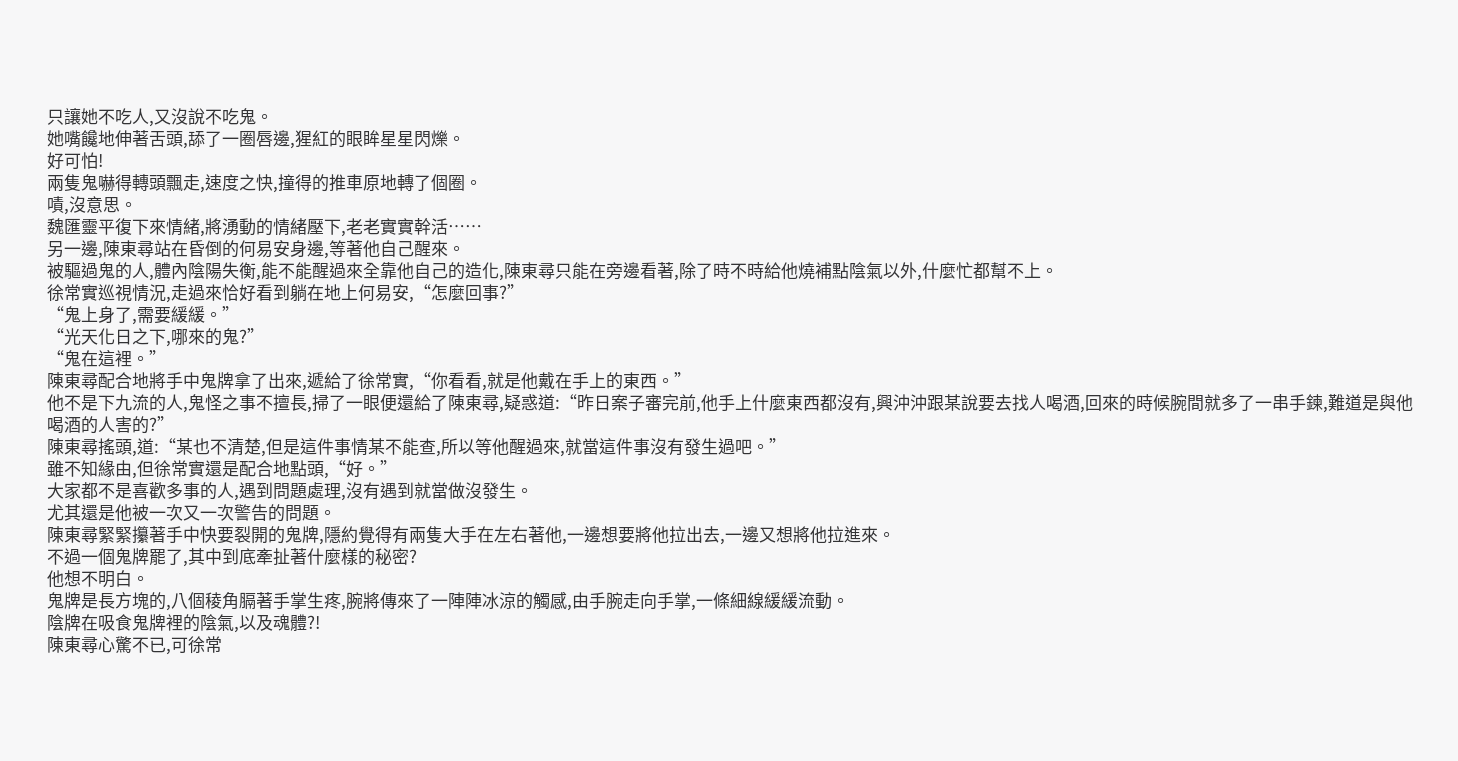只讓她不吃人,又沒說不吃鬼。
她嘴饞地伸著舌頭,舔了一圈唇邊,猩紅的眼眸星星閃爍。
好可怕!
兩隻鬼嚇得轉頭飄走,速度之快,撞得的推車原地轉了個圈。
嘖,沒意思。
魏匯靈平復下來情緒,將湧動的情緒壓下,老老實實幹活……
另一邊,陳東尋站在昏倒的何易安身邊,等著他自己醒來。
被驅過鬼的人,體內陰陽失衡,能不能醒過來全靠他自己的造化,陳東尋只能在旁邊看著,除了時不時給他燒補點陰氣以外,什麼忙都幫不上。
徐常實巡視情況,走過來恰好看到躺在地上何易安,“怎麼回事?”
“鬼上身了,需要緩緩。”
“光天化日之下,哪來的鬼?”
“鬼在這裡。”
陳東尋配合地將手中鬼牌拿了出來,遞給了徐常實,“你看看,就是他戴在手上的東西。”
他不是下九流的人,鬼怪之事不擅長,掃了一眼便還給了陳東尋,疑惑道:“昨日案子審完前,他手上什麼東西都沒有,興沖沖跟某說要去找人喝酒,回來的時候腕間就多了一串手鍊,難道是與他喝酒的人害的?”
陳東尋搖頭,道:“某也不清楚,但是這件事情某不能查,所以等他醒過來,就當這件事沒有發生過吧。”
雖不知緣由,但徐常實還是配合地點頭,“好。”
大家都不是喜歡多事的人,遇到問題處理,沒有遇到就當做沒發生。
尤其還是他被一次又一次警告的問題。
陳東尋緊緊攥著手中快要裂開的鬼牌,隱約覺得有兩隻大手在左右著他,一邊想要將他拉出去,一邊又想將他拉進來。
不過一個鬼牌罷了,其中到底牽扯著什麼樣的秘密?
他想不明白。
鬼牌是長方塊的,八個稜角膈著手掌生疼,腕將傳來了一陣陣冰涼的觸感,由手腕走向手掌,一條細線緩緩流動。
陰牌在吸食鬼牌裡的陰氣,以及魂體?!
陳東尋心驚不已,可徐常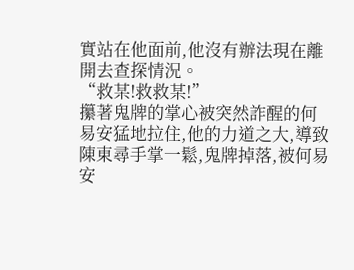實站在他面前,他沒有辦法現在離開去查探情況。
“救某!救救某!”
攥著鬼牌的掌心被突然詐醒的何易安猛地拉住,他的力道之大,導致陳東尋手掌一鬆,鬼牌掉落,被何易安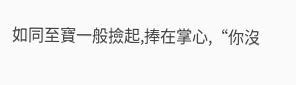如同至寶一般撿起,捧在掌心,“你沒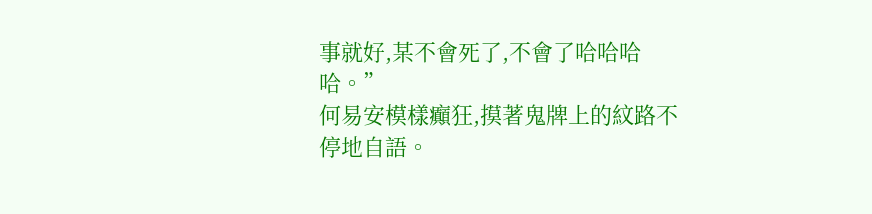事就好,某不會死了,不會了哈哈哈哈。”
何易安模樣癲狂,摸著鬼牌上的紋路不停地自語。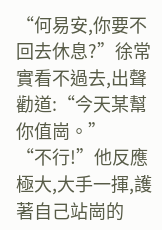“何易安,你要不回去休息?”徐常實看不過去,出聲勸道:“今天某幫你值崗。”
“不行!”他反應極大,大手一揮,護著自己站崗的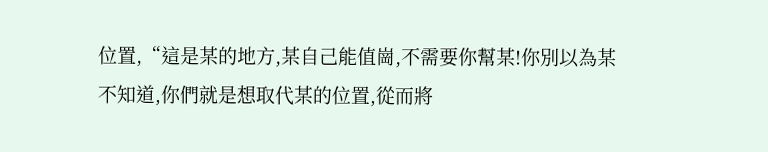位置,“這是某的地方,某自己能值崗,不需要你幫某!你別以為某不知道,你們就是想取代某的位置,從而將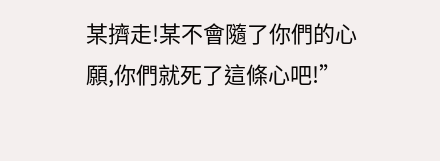某擠走!某不會隨了你們的心願,你們就死了這條心吧!”